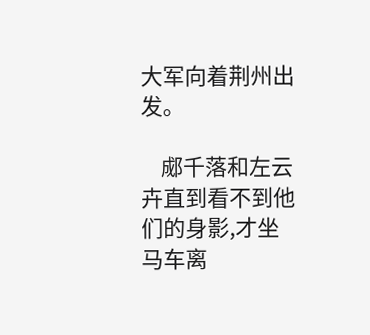大军向着荆州出发。

    郕千落和左云卉直到看不到他们的身影,才坐马车离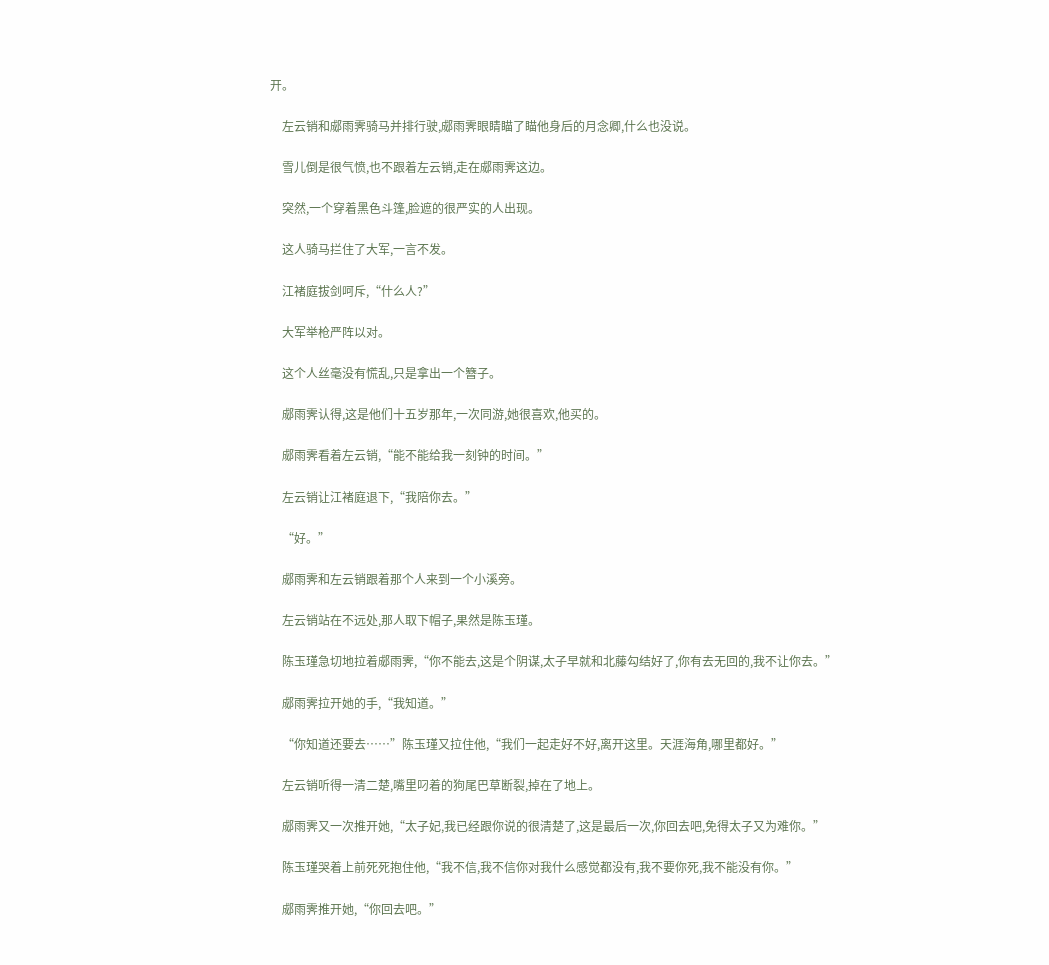开。

    左云销和郕雨霁骑马并排行驶,郕雨霁眼睛瞄了瞄他身后的月念卿,什么也没说。

    雪儿倒是很气愤,也不跟着左云销,走在郕雨霁这边。

    突然,一个穿着黑色斗篷,脸遮的很严实的人出现。

    这人骑马拦住了大军,一言不发。

    江褚庭拔剑呵斥,“什么人?”

    大军举枪严阵以对。

    这个人丝毫没有慌乱,只是拿出一个簪子。

    郕雨霁认得,这是他们十五岁那年,一次同游,她很喜欢,他买的。

    郕雨霁看着左云销,“能不能给我一刻钟的时间。”

    左云销让江褚庭退下,“我陪你去。”

    “好。”

    郕雨霁和左云销跟着那个人来到一个小溪旁。

    左云销站在不远处,那人取下帽子,果然是陈玉瑾。

    陈玉瑾急切地拉着郕雨霁,“你不能去,这是个阴谋,太子早就和北藤勾结好了,你有去无回的,我不让你去。”

    郕雨霁拉开她的手,“我知道。”

    “你知道还要去……”陈玉瑾又拉住他,“我们一起走好不好,离开这里。天涯海角,哪里都好。”

    左云销听得一清二楚,嘴里叼着的狗尾巴草断裂,掉在了地上。

    郕雨霁又一次推开她,“太子妃,我已经跟你说的很清楚了,这是最后一次,你回去吧,免得太子又为难你。”

    陈玉瑾哭着上前死死抱住他,“我不信,我不信你对我什么感觉都没有,我不要你死,我不能没有你。”

    郕雨霁推开她,“你回去吧。”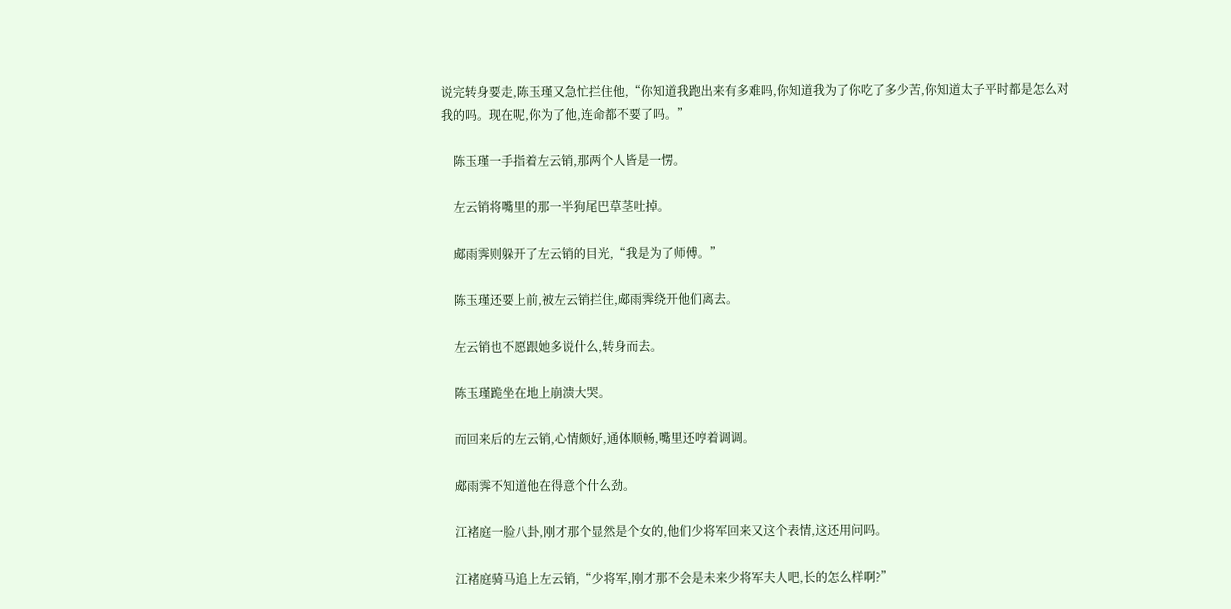说完转身要走,陈玉瑾又急忙拦住他,“你知道我跑出来有多难吗,你知道我为了你吃了多少苦,你知道太子平时都是怎么对我的吗。现在呢,你为了他,连命都不要了吗。”

    陈玉瑾一手指着左云销,那两个人皆是一愣。

    左云销将嘴里的那一半狗尾巴草茎吐掉。

    郕雨霁则躲开了左云销的目光,“我是为了师傅。”

    陈玉瑾还要上前,被左云销拦住,郕雨霁绕开他们离去。

    左云销也不愿跟她多说什么,转身而去。

    陈玉瑾跪坐在地上崩溃大哭。

    而回来后的左云销,心情颇好,通体顺畅,嘴里还哼着调调。

    郕雨霁不知道他在得意个什么劲。

    江褚庭一脸八卦,刚才那个显然是个女的,他们少将军回来又这个表情,这还用问吗。

    江褚庭骑马追上左云销,“少将军,刚才那不会是未来少将军夫人吧,长的怎么样啊?”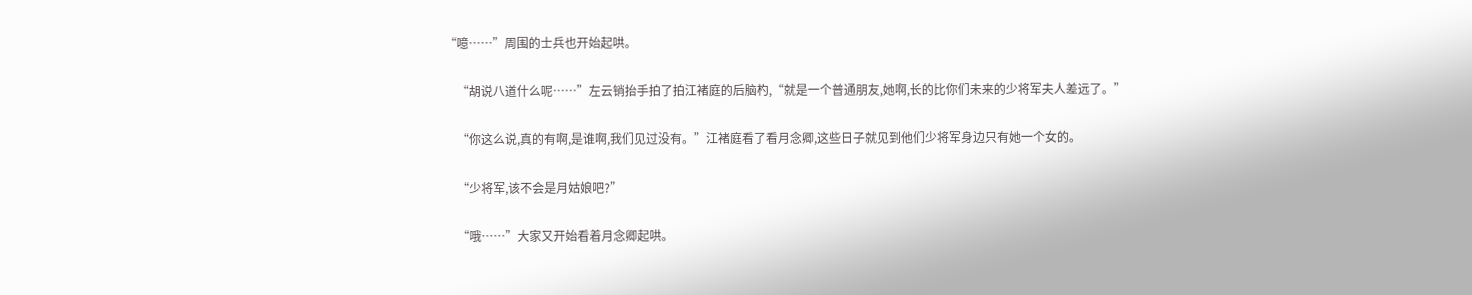“噫……”周围的士兵也开始起哄。

    “胡说八道什么呢……”左云销抬手拍了拍江褚庭的后脑杓,“就是一个普通朋友,她啊,长的比你们未来的少将军夫人差远了。”

    “你这么说,真的有啊,是谁啊,我们见过没有。”江褚庭看了看月念卿,这些日子就见到他们少将军身边只有她一个女的。

    “少将军,该不会是月姑娘吧?”

    “哦……”大家又开始看着月念卿起哄。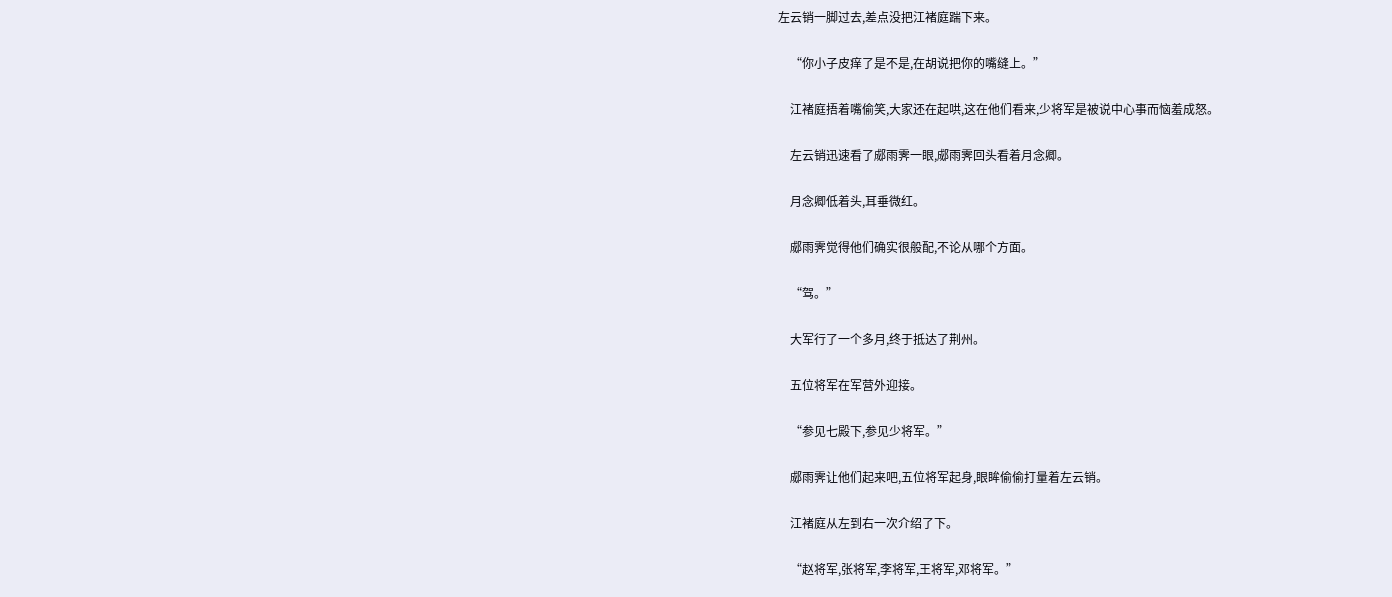左云销一脚过去,差点没把江褚庭踹下来。

    “你小子皮痒了是不是,在胡说把你的嘴缝上。”

    江褚庭捂着嘴偷笑,大家还在起哄,这在他们看来,少将军是被说中心事而恼羞成怒。

    左云销迅速看了郕雨霁一眼,郕雨霁回头看着月念卿。

    月念卿低着头,耳垂微红。

    郕雨霁觉得他们确实很般配,不论从哪个方面。

    “驾。”

    大军行了一个多月,终于抵达了荆州。

    五位将军在军营外迎接。

    “参见七殿下,参见少将军。”

    郕雨霁让他们起来吧,五位将军起身,眼眸偷偷打量着左云销。

    江褚庭从左到右一次介绍了下。

    “赵将军,张将军,李将军,王将军,邓将军。”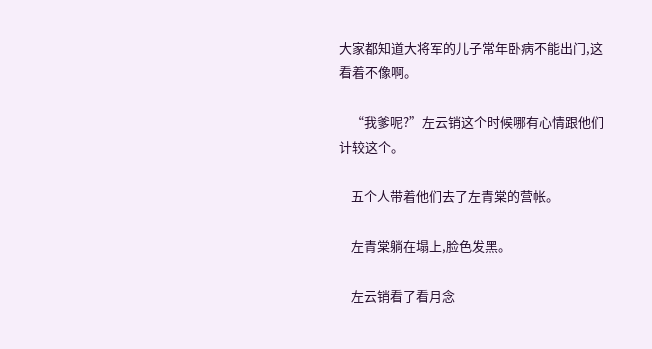大家都知道大将军的儿子常年卧病不能出门,这看着不像啊。

    “我爹呢?”左云销这个时候哪有心情跟他们计较这个。

    五个人带着他们去了左青棠的营帐。

    左青棠躺在塌上,脸色发黑。

    左云销看了看月念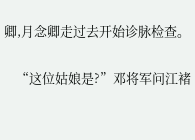卿,月念卿走过去开始诊脉检查。

    “这位姑娘是?”邓将军问江褚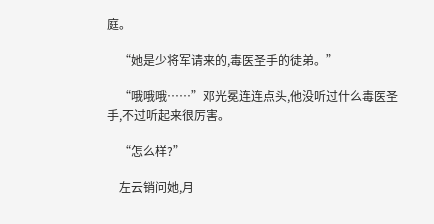庭。

    “她是少将军请来的,毒医圣手的徒弟。”

    “哦哦哦……”邓光冕连连点头,他没听过什么毒医圣手,不过听起来很厉害。

    “怎么样?”

    左云销问她,月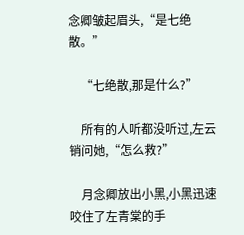念卿皱起眉头,“是七绝散。”

    “七绝散,那是什么?”

    所有的人听都没听过,左云销问她,“怎么救?”

    月念卿放出小黑,小黑迅速咬住了左青棠的手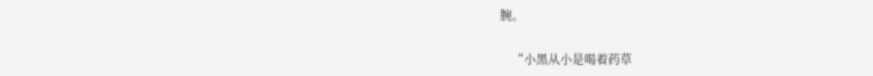腕。

    “小黑从小是喝着药草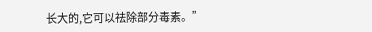长大的,它可以祛除部分毒素。”